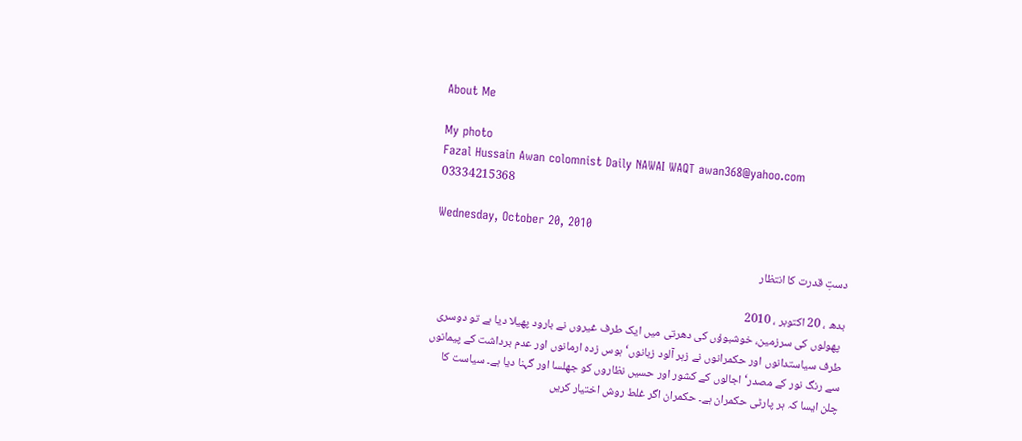About Me

My photo
Fazal Hussain Awan colomnist Daily NAWAI WAQT awan368@yahoo.com 03334215368

Wednesday, October 20, 2010

دستِ قدرت کا انتظار

بدھ ، 20 اکتوبر ، 2010
 پھولوں کی سرزمین، خوشبوؤں کی دھرتی میں ایک طرف غیروں نے بارود پھیلا دیا ہے تو دوسری طرف سیاستدانوں اور حکمرانوں نے زہر آلود زبانوں‘ ہوس زدہ ارمانوں اور عدم برداشت کے پیمانوں سے رنگ نور کے مصدر‘ اجالوں کے کشور اور حسیں نظاروں کو جھلسا اور گہنا دیا ہے۔ سیاست کا چلن ایسا کہ ہر پارٹی حکمران ہے۔ حکمران اگر غلط روش اختیار کریں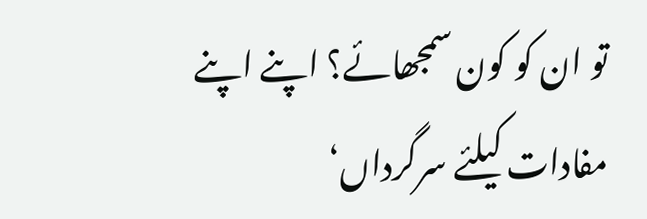تو ان کو کون سمجھائے؟ اپنے اپنے مفادات کیلئے سرگرداں‘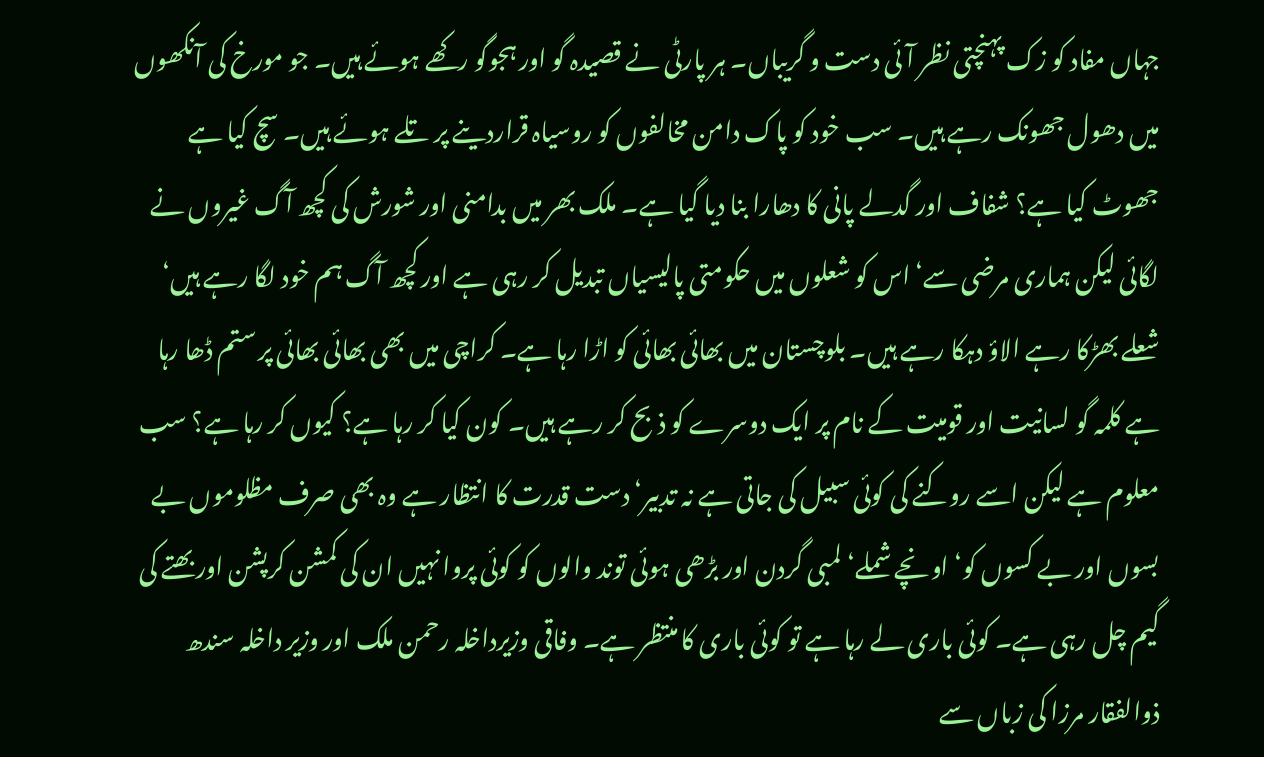جہاں مفاد کو زک پہنچتی نظر آئی دست و گریباں۔ ہر پارٹی نے قصیدہ گو اور ہجوگو رکھے ہوئے ہیں۔ جو مورخ کی آنکھوں میں دھول جھونک رہے ہیں۔ سب خود کو پاک دامن مخالفوں کو روسیاہ قراردینے پر تلے ہوئے ہیں۔ سچ کیا ہے جھوٹ کیا ہے؟ شفاف اور گدلے پانی کا دھارا بنا دیا گیا ہے۔ ملک بھر میں بدامنی اور شورش کی کچھ آگ غیروں نے لگائی لیکن ہماری مرضی سے‘ اس کو شعلوں میں حکومتی پالیسیاں تبدیل کر رہی ہے اور کچھ آگ ہم خود لگا رہے ہیں‘ شعلے بھڑکا رہے الاؤ دہکا رہے ہیں۔ بلوچستان میں بھائی بھائی کو اڑا رہا ہے۔ کراچی میں بھی بھائی بھائی پر ستم ڈھا رہا ہے کلمہ گو لسانیت اور قومیت کے نام پر ایک دوسرے کو ذبح کر رہے ہیں۔ کون کیا کر رہا ہے؟ کیوں کر رہا ہے؟ سب معلوم ہے لیکن اسے روکنے کی کوئی سبیل کی جاتی ہے نہ تدبیر‘ دست قدرت کا انتظار ہے وہ بھی صرف مظلوموں بے بسوں اور بے کسوں کو‘ اونچے شملے‘ لمبی گردن اور بڑھی ہوئی توند والوں کو کوئی پروا نہیں ان کی کمشن کرپشن اور بھتے کی گیم چل رہی ہے۔ کوئی باری لے رہا ہے تو کوئی باری کا منتظر ہے۔ وفاقی وزیرداخلہ رحمن ملک اور وزیر داخلہ سندھ ذوالفقار مرزا کی زباں سے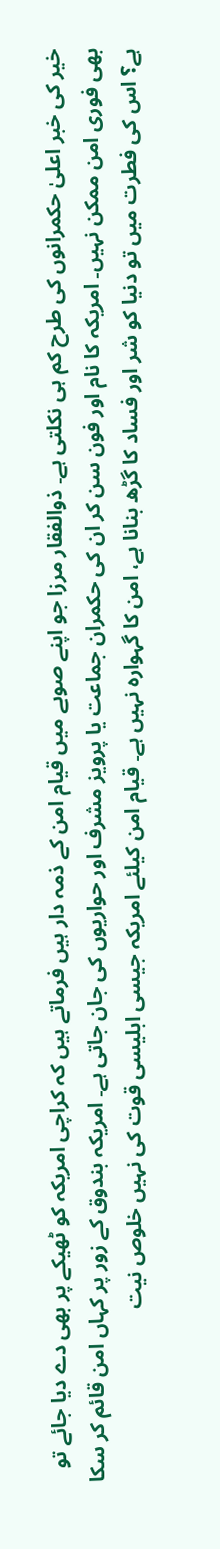خیر کی خبر اعلیٰ حکمرانوں کی طرح کم ہی نکلتی ہے۔ ذوالفقار مرزا جو اپنے صوبے میں قیام امن کے ذمہ دار ہیں فرماتے ہیں کہ کراچی امریکہ کو ٹھیکے پر بھی دے دیا جائے تو بھی فوری امن ممکن نہیں۔ امریکہ کا نام اور فون سن کر ان کی حکمران جماعت یا پرویز مشرف اور حواریوں کی جان جاتی ہے۔ امریکہ بندوق کے زور پر کہاں امن قائم کر سکا ہے؟ اس کی فطرت میں تو دنیا کو شر اور فساد کا گڑھ بنانا ہے، امن کا گہوارہ نہیں ہے۔ قیام امن کیلئے امریکہ جیسی ابلیسی قوت کی نہیں خلوص نیت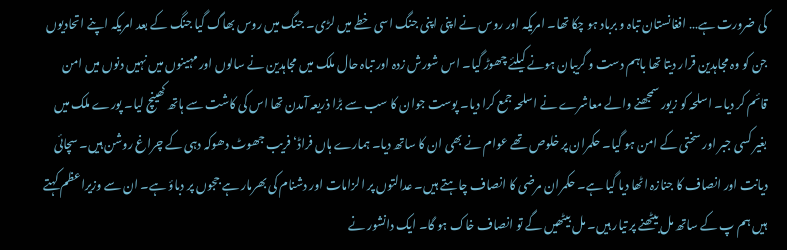کی ضرورت ہے… افغانستان تباہ و برباد ہو چکا تھا۔ امریکہ اور روس نے اپنی اپنی جنگ اسی خطے میں لڑی۔ جنگ میں روس بھاگ گیا جنگ کے بعد امریکہ اپنے اتحادیوں جن کو وہ مجاہدین قرار دیتا تھا باہم دست و گریبان ہونے کیلئے چھوڑ گیا۔ اس شورش زدہ اور تباہ حال ملک میں مجاہدین نے سالوں اور مہینوں میں نہیں دنوں میں امن قائم کر دیا۔ اسلحہ کو زیور سمجھنے والے معاشرے نے اسلحہ جمع کرا دیا۔ پوست جوان کا سب سے بڑا ذریعہ آمدن تھا اس کی کاشت سے ہاتھ کھینچ لیا۔ پورے ملک میں بغیر کسی جبر اور سختی کے امن ہو گیا۔ حکمران پر خلوص تھے عوام نے بھی ان کا ساتھ دیا۔ ہمارے ہاں فراڈ‘ فریب جھوٹ دھوکہ دہی کے چراغ روشن ہیں۔ سچائی دیانت اور انصاف کا جنازہ اٹھا دیا گیا ہے۔ حکمران مرضی کا انصاف چاہتے ہیں۔ عدالتوں پر الزامات اور دشنام کی بھرمار ہے ججوں پر دباؤ ہے۔ ان سے وزیراعظم کہتے ہیں ہم پ کے ساتھ مل بیٹھنے پر تیار ہیں۔ مل بیٹھیں گے تو انصاف خاک ہو گا۔ ایک دانشور نے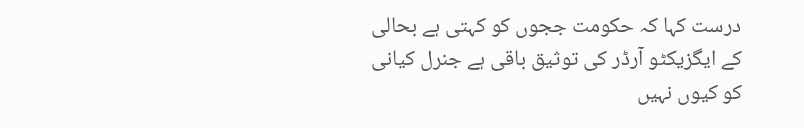درست کہا کہ حکومت ججوں کو کہتی ہے بحالی کے ایگزیکٹو آرڈر کی توثیق باقی ہے جنرل کیانی کو کیوں نہیں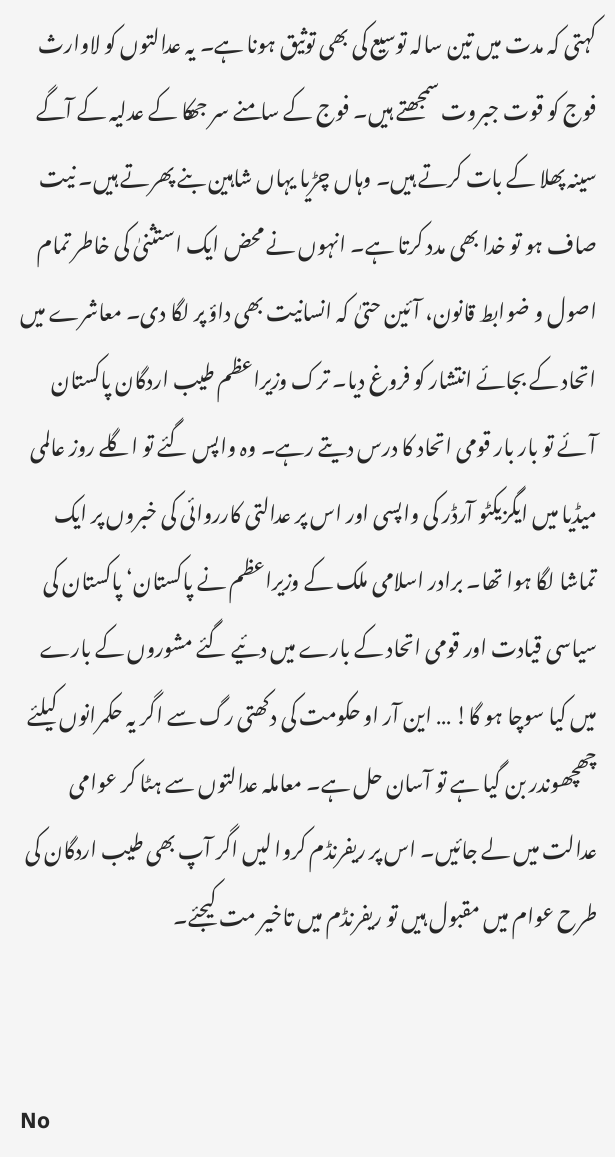کہتی کہ مدت میں تین سالہ توسیع کی بھی توثیق ہونا ہے۔ یہ عدالتوں کو لاوارث فوج کو قوت جبروت سمجھتے ہیں۔ فوج کے سامنے سر جھکا کے عدلیہ کے آگے سینہ پھلا کے بات کرتے ہیں۔ وہاں چڑیا یہاں شاہین بنے پھرتے ہیں۔ نیت صاف ہو تو خدا بھی مدد کرتا ہے۔ انہوں نے محض ایک استثنیٰ کی خاطر تمام اصول و ضوابط قانون، آئین حتیٰ کہ انسانیت بھی داؤ پر لگا دی۔ معاشرے میں اتحاد کے بجائے انتشار کو فروغ دیا۔ ترک وزیراعظم طیب اردگان پاکستان آئے تو بار بار قومی اتحاد کا درس دیتے رہے۔ وہ واپس گئے تو اگلے روز عالمی میڈیا میں ایگزیکٹو آرڈر کی واپسی اور اس پر عدالتی کارروائی کی خبروں پر ایک تماشا لگا ہوا تھا۔ برادر اسلامی ملک کے وزیراعظم نے پاکستان‘ پاکستان کی سیاسی قیادت اور قومی اتحاد کے بارے میں دئیے گئے مشوروں کے بارے میں کیا سوچا ہو گا! … این آر او حکومت کی دکھتی رگ سے اگر یہ حکمرانوں کیلئے چھچھوندر بن گیا ہے تو آسان حل ہے۔ معاملہ عدالتوں سے ہٹا کر عوامی عدالت میں لے جائیں۔ اس پر ریفرنڈم کروا لیں اگر آپ بھی طیب اردگان کی طرح عوام میں مقبول ہیں تو ریفرنڈم میں تاخیر مت کیجئے۔


No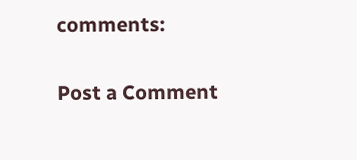comments:

Post a Comment